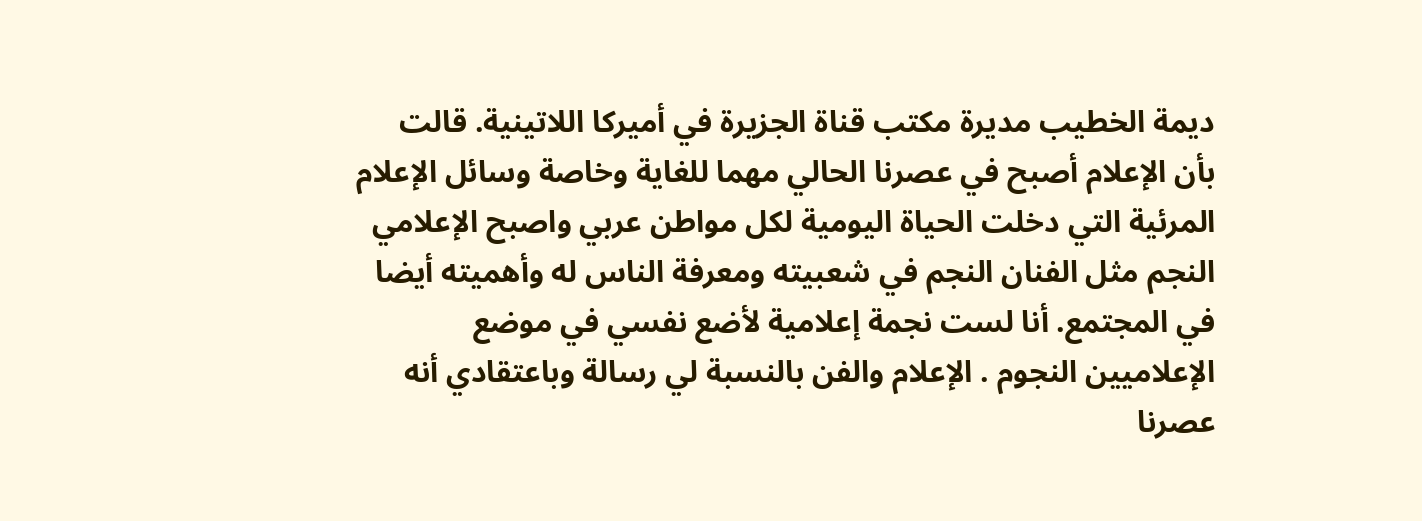ديمة الخطيب مديرة مكتب قناة الجزيرة في أميركا اللاتينية. قالت بأن الإعلام أصبح في عصرنا الحالي مهما للغاية وخاصة وسائل الإعلام المرئية التي دخلت الحياة اليومية لكل مواطن عربي واصبح الإعلامي النجم مثل الفنان النجم في شعبيته ومعرفة الناس له وأهميته أيضا في المجتمع. أنا لست نجمة إعلامية لأضع نفسي في موضع الإعلاميين النجوم . الإعلام والفن بالنسبة لي رسالة وباعتقادي أنه عصرنا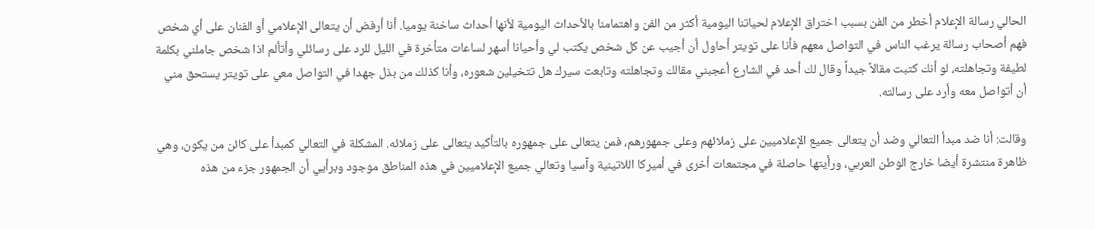الحالي رسالة الإعلام أخطر من الفن بسبب اختراق الإعلام لحياتنا اليومية أكثر من الفن واهتمامنا بالأحداث اليومية لأنها أحداث ساخنة يوميا. أنا أرفض أن يتعالى الإعلامي أو الفنان على أي شخص فهم أصحاب رسالة يرغب الناس في التواصل معهم فأنا على تويتر أحاول أن أجيب عن كل شخص يكتب لي وأحيانا أسهر لساعات متأخرة في الليل للرد على رسائلي وأتألم اذا شخص جاملني بكلمة لطيفة وتجاهلته، لو أنك كتبت مقالاً جيداً وقال لك أحد في الشارع أعجبني مقالك وتجاهلته وتابعت سيرك هل تتخيلين شعوره، وأنا كذلك من بذل جهدا في التواصل معي على تويتر يستحق مني أن أتواصل معه وأرد على رسالته.

وقالت: أنا ضد مبدأ التعالي وضد أن يتعالى جميع الإعلاميين على زملائهم وعلى جمهورهم، فمن يتعالى على جمهوره بالتأكيد يتعالى على زملائه. المشكلة في التعالي كمبدأ على كائن من يكون، وهي ظاهرة منتشرة أيضا خارج الوطن العربي، ورأيتها حاصلة في مجتمعات أخرى في أميركا اللاتينية وآسيا وتعالي جميع الإعلاميين في هذه المناطق موجود وبرأيي أن الجمهور جزء من هذه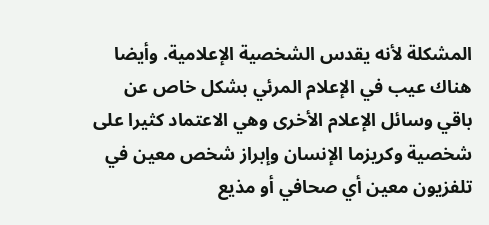المشكلة لأنه يقدس الشخصية الإعلامية. وأيضا هناك عيب في الإعلام المرئي بشكل خاص عن باقي وسائل الإعلام الأخرى وهي الاعتماد كثيرا على شخصية وكريزما الإنسان وإبراز شخص معين في تلفزيون معين أي صحافي أو مذيع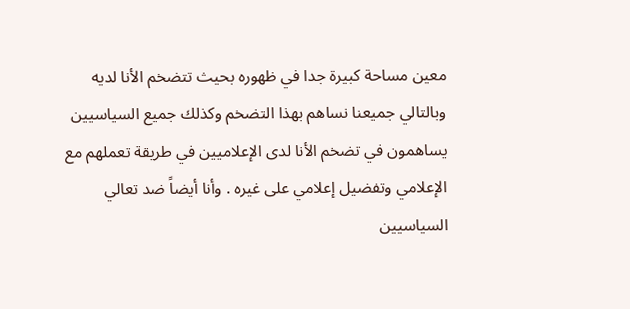معين مساحة كبيرة جدا في ظهوره بحيث تتضخم الأنا لديه وبالتالي جميعنا نساهم بهذا التضخم وكذلك جميع السياسيين يساهمون في تضخم الأنا لدى الإعلاميين في طريقة تعملهم مع الإعلامي وتفضيل إعلامي على غيره . وأنا أيضاً ضد تعالي السياسيين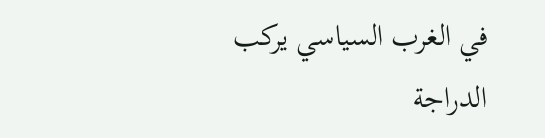في الغرب السياسي يركب الدراجة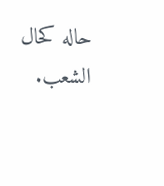حاله كحال الشعب.